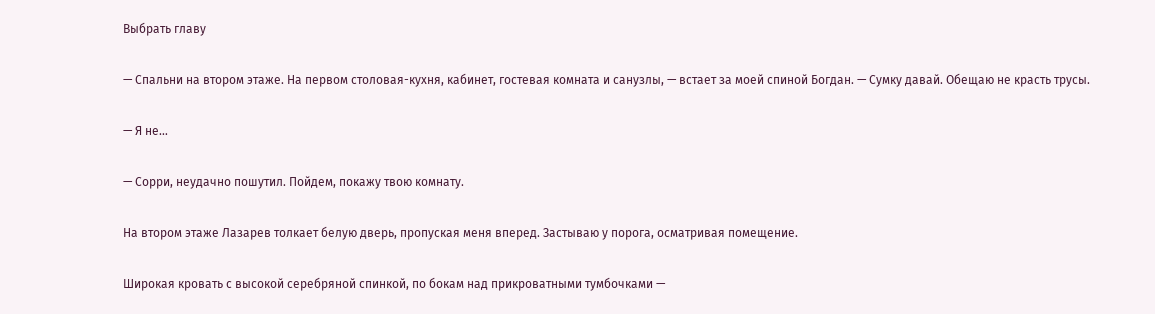Выбрать главу

— Спальни на втором этаже. На первом столовая-кухня, кабинет, гостевая комната и санузлы, — встает за моей спиной Богдан. — Сумку давай. Обещаю не красть трусы.

— Я не…

— Сорри, неудачно пошутил. Пойдем, покажу твою комнату.

На втором этаже Лазарев толкает белую дверь, пропуская меня вперед. Застываю у порога, осматривая помещение.

Широкая кровать с высокой серебряной спинкой, по бокам над прикроватными тумбочками —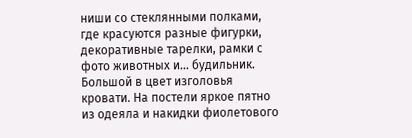ниши со стеклянными полками, где красуются разные фигурки, декоративные тарелки, рамки с фото животных и… будильник. Большой в цвет изголовья кровати. На постели яркое пятно из одеяла и накидки фиолетового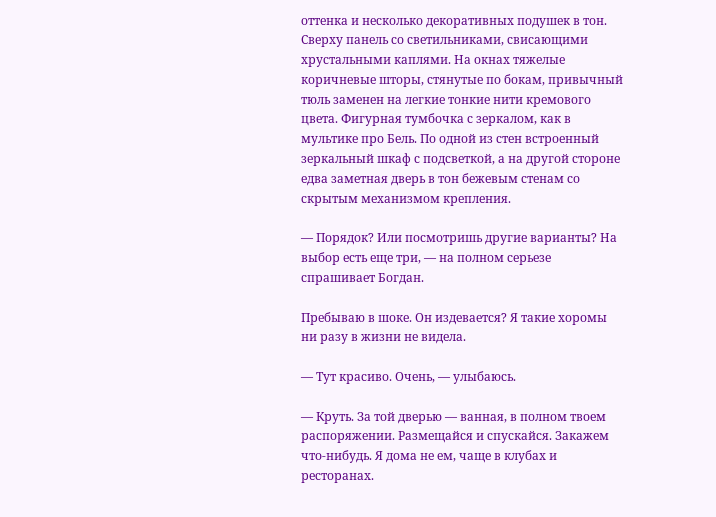оттенка и несколько декоративных подушек в тон. Сверху панель со светильниками, свисающими хрустальными каплями. На окнах тяжелые коричневые шторы, стянутые по бокам, привычный тюль заменен на легкие тонкие нити кремового цвета. Фигурная тумбочка с зеркалом, как в мультике про Бель. По одной из стен встроенный зеркальный шкаф с подсветкой, а на другой стороне едва заметная дверь в тон бежевым стенам со скрытым механизмом крепления.

— Порядок? Или посмотришь другие варианты? На выбор есть еще три, — на полном серьезе спрашивает Богдан.

Пребываю в шоке. Он издевается? Я такие хоромы ни разу в жизни не видела.

— Тут красиво. Очень, — улыбаюсь.

— Круть. За той дверью — ванная, в полном твоем распоряжении. Размещайся и спускайся. Закажем что-нибудь. Я дома не ем, чаще в клубах и ресторанах.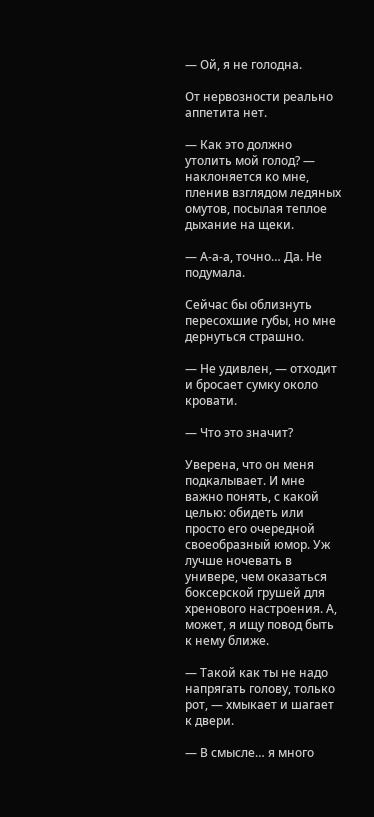— Ой, я не голодна.

От нервозности реально аппетита нет.

— Как это должно утолить мой голод? — наклоняется ко мне, пленив взглядом ледяных омутов, посылая теплое дыхание на щеки.

— А-а-а, точно… Да. Не подумала.

Сейчас бы облизнуть пересохшие губы, но мне дернуться страшно.

— Не удивлен, — отходит и бросает сумку около кровати.

— Что это значит?

Уверена, что он меня подкалывает. И мне важно понять, с какой целью: обидеть или просто его очередной своеобразный юмор. Уж лучше ночевать в универе, чем оказаться боксерской грушей для хренового настроения. А, может, я ищу повод быть к нему ближе.

— Такой как ты не надо напрягать голову, только рот, — хмыкает и шагает к двери.

— В смысле… я много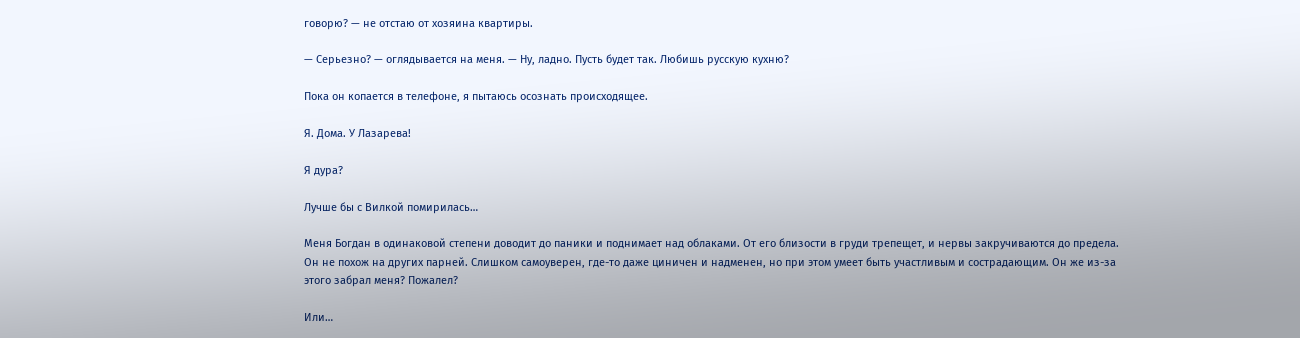говорю? — не отстаю от хозяина квартиры.

— Серьезно? — оглядывается на меня. — Ну, ладно. Пусть будет так. Любишь русскую кухню?

Пока он копается в телефоне, я пытаюсь осознать происходящее.

Я. Дома. У Лазарева!

Я дура?

Лучше бы с Вилкой помирилась…

Меня Богдан в одинаковой степени доводит до паники и поднимает над облаками. От его близости в груди трепещет, и нервы закручиваются до предела. Он не похож на других парней. Слишком самоуверен, где-то даже циничен и надменен, но при этом умеет быть участливым и сострадающим. Он же из-за этого забрал меня? Пожалел?

Или…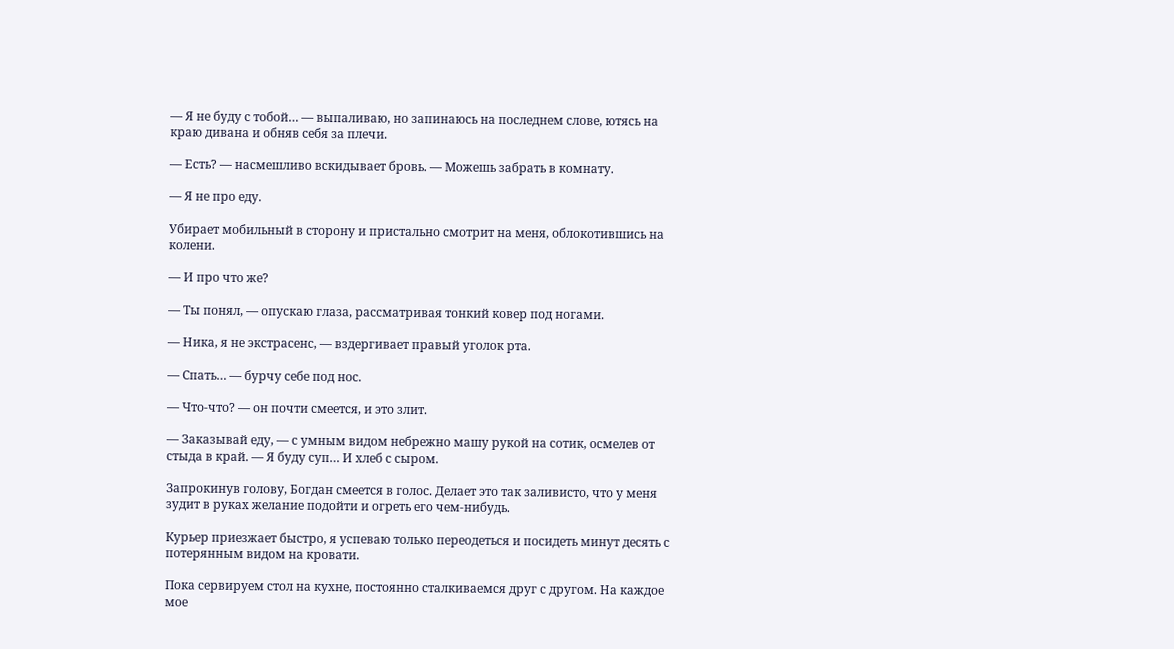— Я не буду с тобой… — выпаливаю, но запинаюсь на последнем слове, ютясь на краю дивана и обняв себя за плечи.

— Есть? — насмешливо вскидывает бровь. — Можешь забрать в комнату.

— Я не про еду.

Убирает мобильный в сторону и пристально смотрит на меня, облокотившись на колени.

— И про что же?

— Ты понял, — опускаю глаза, рассматривая тонкий ковер под ногами.

— Ника, я не экстрасенс, — вздергивает правый уголок рта.

— Спать… — бурчу себе под нос.

— Что-что? — он почти смеется, и это злит.

— Заказывай еду, — с умным видом небрежно машу рукой на сотик, осмелев от стыда в край. — Я буду суп… И хлеб с сыром.

Запрокинув голову, Богдан смеется в голос. Делает это так заливисто, что у меня зудит в руках желание подойти и огреть его чем-нибудь.

Курьер приезжает быстро, я успеваю только переодеться и посидеть минут десять с потерянным видом на кровати.

Пока сервируем стол на кухне, постоянно сталкиваемся друг с другом. На каждое мое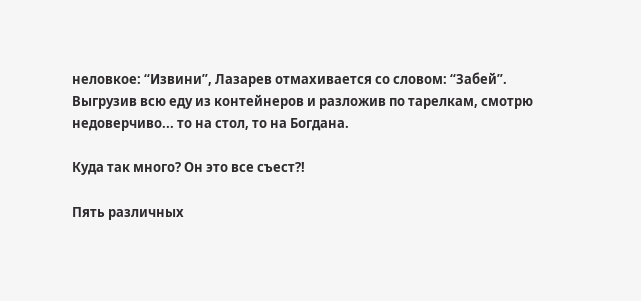неловкое: “Извини”, Лазарев отмахивается со словом: “Забей”. Выгрузив всю еду из контейнеров и разложив по тарелкам, смотрю недоверчиво... то на стол, то на Богдана.

Куда так много? Он это все съест?!

Пять различных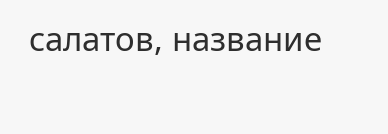салатов, название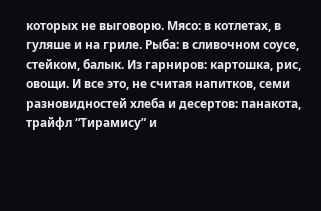которых не выговорю. Мясо: в котлетах, в гуляше и на гриле. Рыба: в сливочном соусе, стейком, балык. Из гарниров: картошка, рис, овощи. И все это, не считая напитков, семи разновидностей хлеба и десертов: панакота, трайфл “Тирамису” и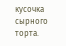кусочка сырного торта.